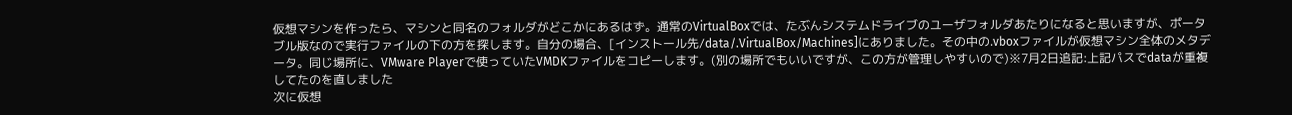仮想マシンを作ったら、マシンと同名のフォルダがどこかにあるはず。通常のVirtualBoxでは、たぶんシステムドライブのユーザフォルダあたりになると思いますが、ポータブル版なので実行ファイルの下の方を探します。自分の場合、[インストール先/data/.VirtualBox/Machines]にありました。その中の.vboxファイルが仮想マシン全体のメタデータ。同じ場所に、VMware Playerで使っていたVMDKファイルをコピーします。(別の場所でもいいですが、この方が管理しやすいので)※7月2日追記:上記パスでdataが重複してたのを直しました
次に仮想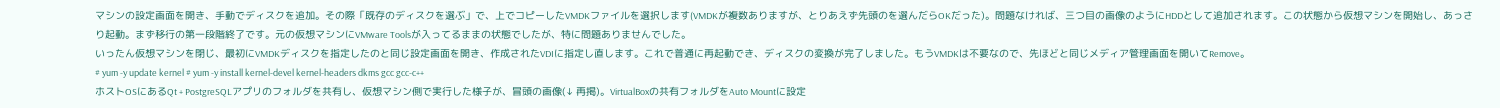マシンの設定画面を開き、手動でディスクを追加。その際「既存のディスクを選ぶ」で、上でコピーしたVMDKファイルを選択します(VMDKが複数ありますが、とりあえず先頭のを選んだらOKだった)。問題なければ、三つ目の画像のようにHDDとして追加されます。この状態から仮想マシンを開始し、あっさり起動。まず移行の第一段階終了です。元の仮想マシンにVMware Toolsが入ってるままの状態でしたが、特に問題ありませんでした。
いったん仮想マシンを閉じ、最初にVMDKディスクを指定したのと同じ設定画面を開き、作成されたVDIに指定し直します。これで普通に再起動でき、ディスクの変換が完了しました。もうVMDKは不要なので、先ほどと同じメディア管理画面を開いてRemove。
# yum -y update kernel # yum -y install kernel-devel kernel-headers dkms gcc gcc-c++
ホストOSにあるQt + PostgreSQLアプリのフォルダを共有し、仮想マシン側で実行した様子が、冒頭の画像(↓ 再掲)。VirtualBoxの共有フォルダをAuto Mountに設定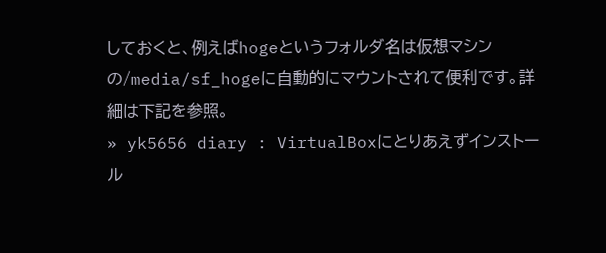しておくと、例えばhogeというフォルダ名は仮想マシンの/media/sf_hogeに自動的にマウントされて便利です。詳細は下記を参照。
» yk5656 diary : VirtualBoxにとりあえずインストール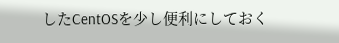したCentOSを少し便利にしておく